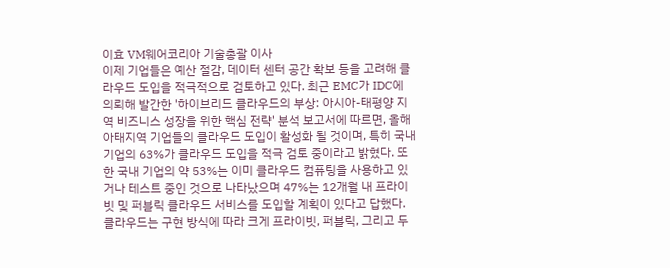이효 VM웨어코리아 기술총괄 이사
이제 기업들은 예산 절감, 데이터 센터 공간 확보 등을 고려해 클라우드 도입을 적극적으로 검토하고 있다. 최근 EMC가 IDC에 의뢰해 발간한 '하이브리드 클라우드의 부상: 아시아-태평양 지역 비즈니스 성장을 위한 핵심 전략' 분석 보고서에 따르면, 올해 아태지역 기업들의 클라우드 도입이 활성화 될 것이며, 특히 국내 기업의 63%가 클라우드 도입을 적극 검토 중이라고 밝혔다. 또한 국내 기업의 약 53%는 이미 클라우드 컴퓨팅을 사용하고 있거나 테스트 중인 것으로 나타났으며 47%는 12개월 내 프라이빗 및 퍼블릭 클라우드 서비스를 도입할 계획이 있다고 답했다.
클라우드는 구현 방식에 따라 크게 프라이빗, 퍼블릭, 그리고 두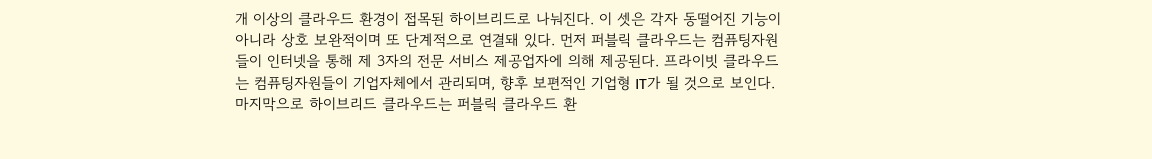개 이상의 클라우드 환경이 접목된 하이브리드로 나눠진다. 이 셋은 각자 동떨어진 기능이 아니라 상호 보완적이며 또 단계적으로 연결돼 있다. 먼저 퍼블릭 클라우드는 컴퓨팅자원들이 인터넷을 통해 제 3자의 전문 서비스 제공업자에 의해 제공된다. 프라이빗 클라우드는 컴퓨팅자원들이 기업자체에서 관리되며, 향후 보편적인 기업형 IT가 될 것으로 보인다. 마지막으로 하이브리드 클라우드는 퍼블릭 클라우드 환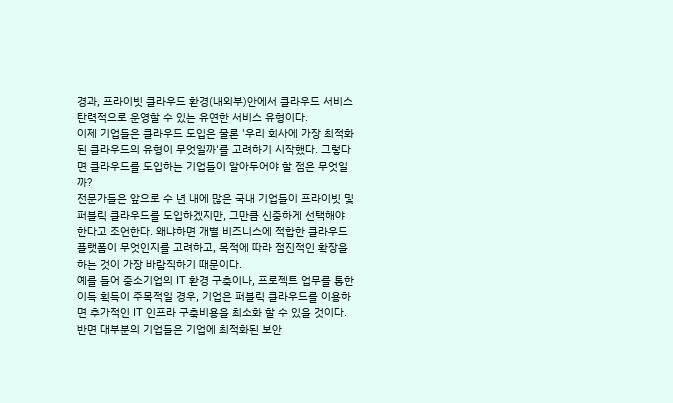경과, 프라이빗 클라우드 환경(내외부)안에서 클라우드 서비스 탄력적으로 운영할 수 있는 유연한 서비스 유형이다.
이제 기업들은 클라우드 도입은 물론 '우리 회사에 가장 최적화된 클라우드의 유형이 무엇일까'를 고려하기 시작했다. 그렇다면 클라우드를 도입하는 기업들이 알아두어야 할 점은 무엇일까?
전문가들은 앞으로 수 년 내에 많은 국내 기업들이 프라이빗 및 퍼블릭 클라우드를 도입하겠지만, 그만큼 신중하게 선택해야 한다고 조언한다. 왜냐하면 개별 비즈니스에 적합한 클라우드 플랫폼이 무엇인지를 고려하고, 목적에 따라 점진적인 확장을 하는 것이 가장 바람직하기 때문이다.
예를 들어 중소기업의 IT 환경 구축이나, 프로젝트 업무를 통한 이득 획득이 주목적일 경우, 기업은 퍼블릭 클라우드를 이용하면 추가적인 IT 인프라 구축비용을 최소화 할 수 있을 것이다. 반면 대부분의 기업들은 기업에 최적화된 보안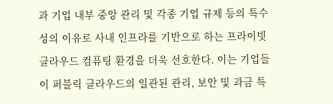과 기업 내부 중앙 관리 및 각종 기업 규제 등의 특수성의 이유로 사내 인프라를 기반으로 하는 프라이빗 클라우드 컴퓨팅 환경을 더욱 선호한다. 이는 기업들이 퍼블릭 클라우드의 일관된 관리, 보안 및 과금 특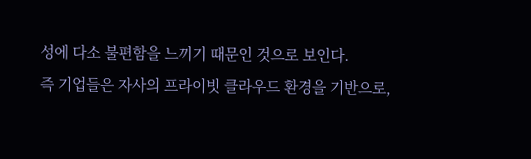성에 다소 불편함을 느끼기 때문인 것으로 보인다.
즉 기업들은 자사의 프라이빗 클라우드 환경을 기반으로,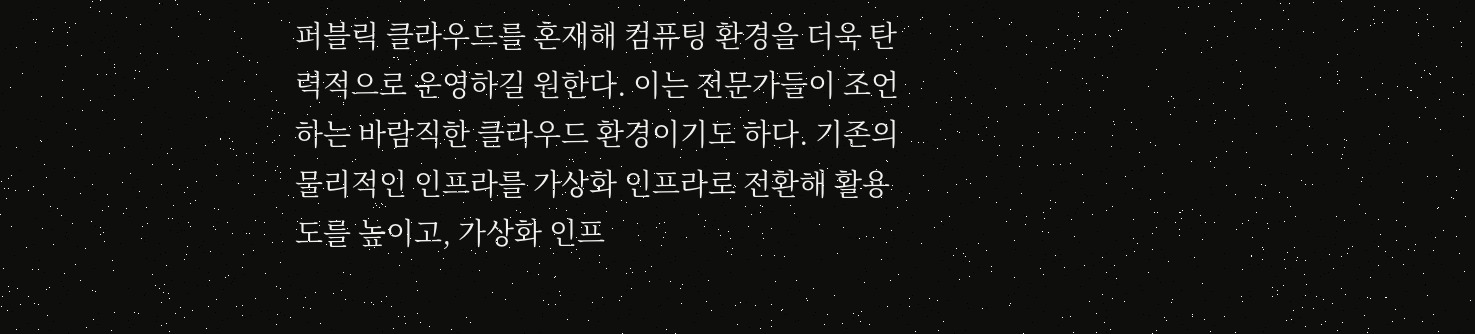퍼블릭 클라우드를 혼재해 컴퓨팅 환경을 더욱 탄력적으로 운영하길 원한다. 이는 전문가들이 조언하는 바람직한 클라우드 환경이기도 하다. 기존의 물리적인 인프라를 가상화 인프라로 전환해 활용도를 높이고, 가상화 인프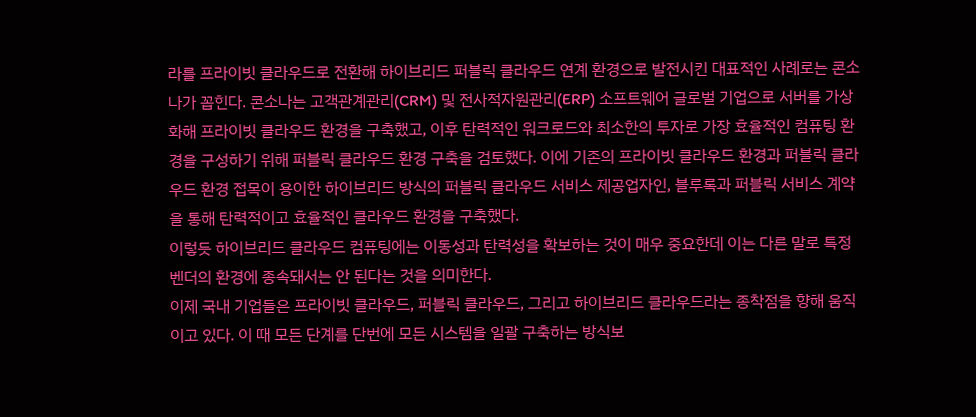라를 프라이빗 클라우드로 전환해 하이브리드 퍼블릭 클라우드 연계 환경으로 발전시킨 대표적인 사례로는 콘소나가 꼽힌다. 콘소나는 고객관계관리(CRM) 및 전사적자원관리(ERP) 소프트웨어 글로벌 기업으로 서버를 가상화해 프라이빗 클라우드 환경을 구축했고, 이후 탄력적인 워크로드와 최소한의 투자로 가장 효율적인 컴퓨팅 환경을 구성하기 위해 퍼블릭 클라우드 환경 구축을 검토했다. 이에 기존의 프라이빗 클라우드 환경과 퍼블릭 클라우드 환경 접목이 용이한 하이브리드 방식의 퍼블릭 클라우드 서비스 제공업자인, 블루록과 퍼블릭 서비스 계약을 통해 탄력적이고 효율적인 클라우드 환경을 구축했다.
이렇듯 하이브리드 클라우드 컴퓨팅에는 이동성과 탄력성을 확보하는 것이 매우 중요한데 이는 다른 말로 특정 벤더의 환경에 종속돼서는 안 된다는 것을 의미한다.
이제 국내 기업들은 프라이빗 클라우드, 퍼블릭 클라우드, 그리고 하이브리드 클라우드라는 종착점을 향해 움직이고 있다. 이 때 모든 단계를 단번에 모든 시스템을 일괄 구축하는 방식보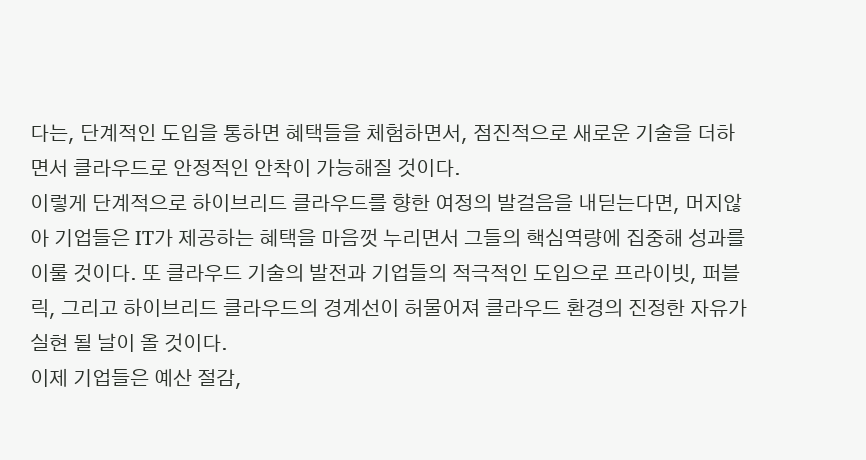다는, 단계적인 도입을 통하면 혜택들을 체험하면서, 점진적으로 새로운 기술을 더하면서 클라우드로 안정적인 안착이 가능해질 것이다.
이렇게 단계적으로 하이브리드 클라우드를 향한 여정의 발걸음을 내딛는다면, 머지않아 기업들은 IT가 제공하는 혜택을 마음껏 누리면서 그들의 핵심역량에 집중해 성과를 이룰 것이다. 또 클라우드 기술의 발전과 기업들의 적극적인 도입으로 프라이빗, 퍼블릭, 그리고 하이브리드 클라우드의 경계선이 허물어져 클라우드 환경의 진정한 자유가 실현 될 날이 올 것이다.
이제 기업들은 예산 절감,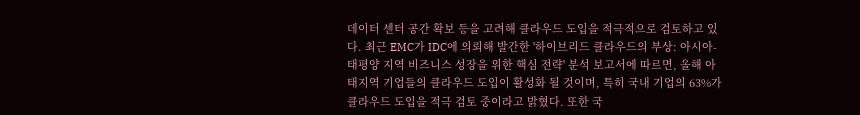데이터 센터 공간 확보 등을 고려해 클라우드 도입을 적극적으로 검토하고 있다. 최근 EMC가 IDC에 의뢰해 발간한 '하이브리드 클라우드의 부상: 아시아-태평양 지역 비즈니스 성장을 위한 핵심 전략' 분석 보고서에 따르면, 올해 아태지역 기업들의 클라우드 도입이 활성화 될 것이며, 특히 국내 기업의 63%가 클라우드 도입을 적극 검토 중이라고 밝혔다. 또한 국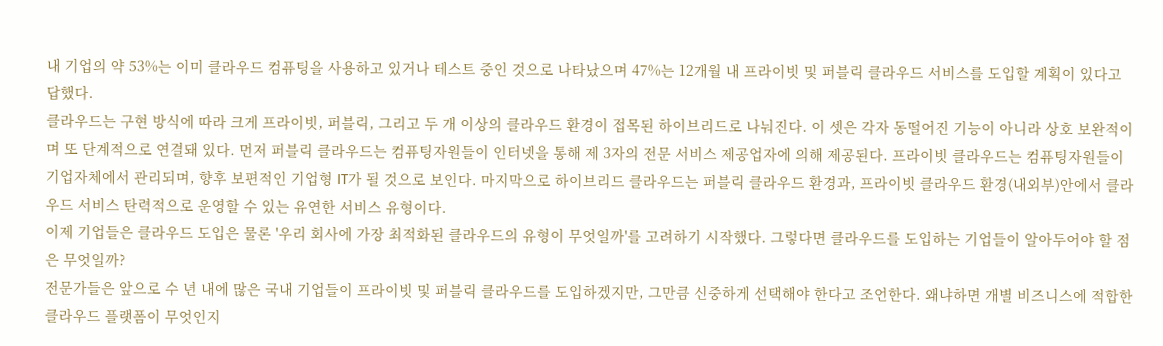내 기업의 약 53%는 이미 클라우드 컴퓨팅을 사용하고 있거나 테스트 중인 것으로 나타났으며 47%는 12개월 내 프라이빗 및 퍼블릭 클라우드 서비스를 도입할 계획이 있다고 답했다.
클라우드는 구현 방식에 따라 크게 프라이빗, 퍼블릭, 그리고 두 개 이상의 클라우드 환경이 접목된 하이브리드로 나눠진다. 이 셋은 각자 동떨어진 기능이 아니라 상호 보완적이며 또 단계적으로 연결돼 있다. 먼저 퍼블릭 클라우드는 컴퓨팅자원들이 인터넷을 통해 제 3자의 전문 서비스 제공업자에 의해 제공된다. 프라이빗 클라우드는 컴퓨팅자원들이 기업자체에서 관리되며, 향후 보편적인 기업형 IT가 될 것으로 보인다. 마지막으로 하이브리드 클라우드는 퍼블릭 클라우드 환경과, 프라이빗 클라우드 환경(내외부)안에서 클라우드 서비스 탄력적으로 운영할 수 있는 유연한 서비스 유형이다.
이제 기업들은 클라우드 도입은 물론 '우리 회사에 가장 최적화된 클라우드의 유형이 무엇일까'를 고려하기 시작했다. 그렇다면 클라우드를 도입하는 기업들이 알아두어야 할 점은 무엇일까?
전문가들은 앞으로 수 년 내에 많은 국내 기업들이 프라이빗 및 퍼블릭 클라우드를 도입하겠지만, 그만큼 신중하게 선택해야 한다고 조언한다. 왜냐하면 개별 비즈니스에 적합한 클라우드 플랫폼이 무엇인지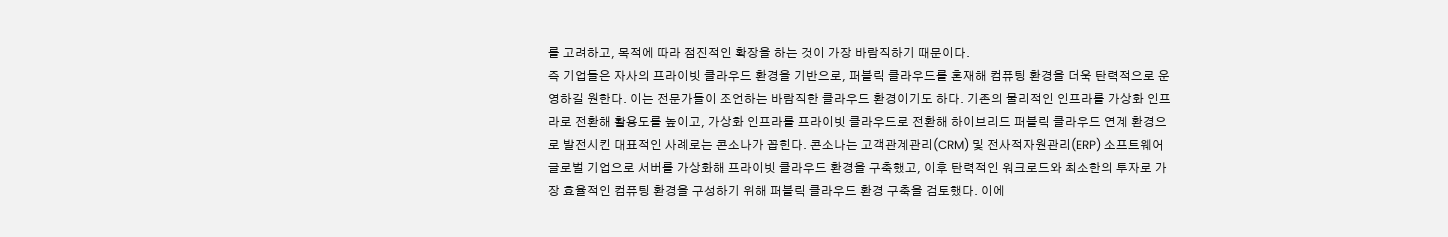를 고려하고, 목적에 따라 점진적인 확장을 하는 것이 가장 바람직하기 때문이다.
즉 기업들은 자사의 프라이빗 클라우드 환경을 기반으로, 퍼블릭 클라우드를 혼재해 컴퓨팅 환경을 더욱 탄력적으로 운영하길 원한다. 이는 전문가들이 조언하는 바람직한 클라우드 환경이기도 하다. 기존의 물리적인 인프라를 가상화 인프라로 전환해 활용도를 높이고, 가상화 인프라를 프라이빗 클라우드로 전환해 하이브리드 퍼블릭 클라우드 연계 환경으로 발전시킨 대표적인 사례로는 콘소나가 꼽힌다. 콘소나는 고객관계관리(CRM) 및 전사적자원관리(ERP) 소프트웨어 글로벌 기업으로 서버를 가상화해 프라이빗 클라우드 환경을 구축했고, 이후 탄력적인 워크로드와 최소한의 투자로 가장 효율적인 컴퓨팅 환경을 구성하기 위해 퍼블릭 클라우드 환경 구축을 검토했다. 이에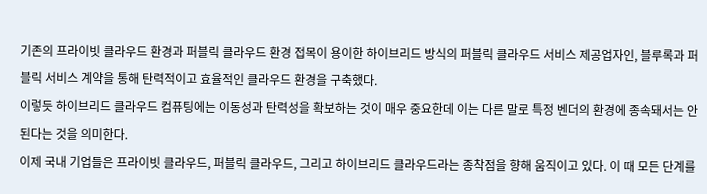기존의 프라이빗 클라우드 환경과 퍼블릭 클라우드 환경 접목이 용이한 하이브리드 방식의 퍼블릭 클라우드 서비스 제공업자인, 블루록과 퍼블릭 서비스 계약을 통해 탄력적이고 효율적인 클라우드 환경을 구축했다.
이렇듯 하이브리드 클라우드 컴퓨팅에는 이동성과 탄력성을 확보하는 것이 매우 중요한데 이는 다른 말로 특정 벤더의 환경에 종속돼서는 안 된다는 것을 의미한다.
이제 국내 기업들은 프라이빗 클라우드, 퍼블릭 클라우드, 그리고 하이브리드 클라우드라는 종착점을 향해 움직이고 있다. 이 때 모든 단계를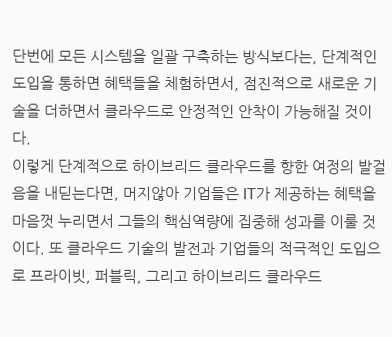단번에 모든 시스템을 일괄 구축하는 방식보다는, 단계적인 도입을 통하면 혜택들을 체험하면서, 점진적으로 새로운 기술을 더하면서 클라우드로 안정적인 안착이 가능해질 것이다.
이렇게 단계적으로 하이브리드 클라우드를 향한 여정의 발걸음을 내딛는다면, 머지않아 기업들은 IT가 제공하는 혜택을 마음껏 누리면서 그들의 핵심역량에 집중해 성과를 이룰 것이다. 또 클라우드 기술의 발전과 기업들의 적극적인 도입으로 프라이빗, 퍼블릭, 그리고 하이브리드 클라우드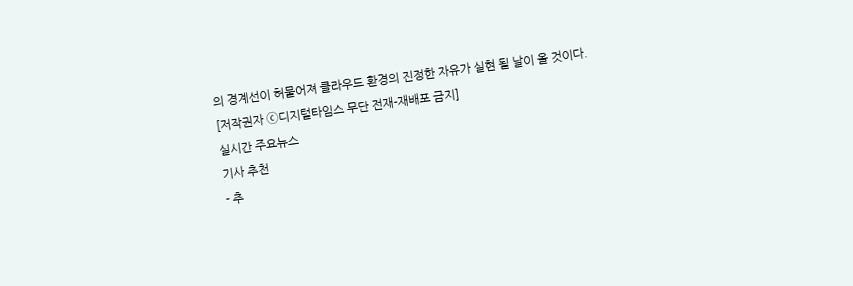의 경계선이 허물어져 클라우드 환경의 진정한 자유가 실현 될 날이 올 것이다.
[저작권자 ⓒ디지털타임스 무단 전재-재배포 금지]
실시간 주요뉴스
기사 추천
- 추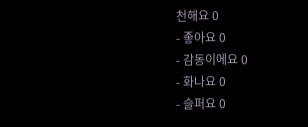천해요 0
- 좋아요 0
- 감동이에요 0
- 화나요 0
- 슬퍼요 0